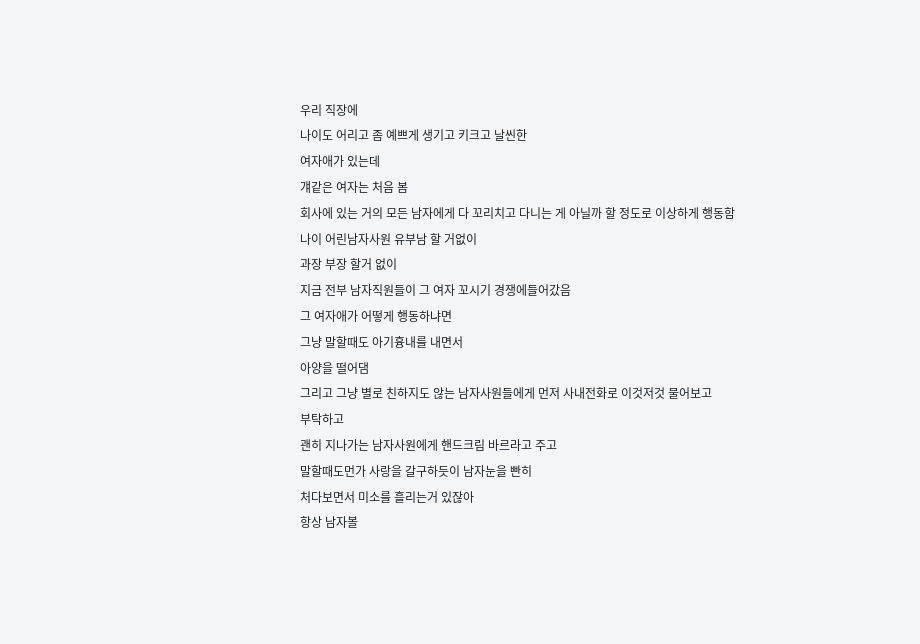우리 직장에
나이도 어리고 좀 예쁘게 생기고 키크고 날씬한
여자애가 있는데
걔같은 여자는 처음 봄
회사에 있는 거의 모든 남자에게 다 꼬리치고 다니는 게 아닐까 할 정도로 이상하게 행동함
나이 어린남자사원 유부남 할 거없이
과장 부장 할거 없이
지금 전부 남자직원들이 그 여자 꼬시기 경쟁에들어갔음
그 여자애가 어떻게 행동하냐면
그냥 말할때도 아기흉내를 내면서
아양을 떨어댐
그리고 그냥 별로 친하지도 않는 남자사원들에게 먼저 사내전화로 이것저것 물어보고
부탁하고
괜히 지나가는 남자사원에게 핸드크림 바르라고 주고
말할때도먼가 사랑을 갈구하듯이 남자눈을 빤히
처다보면서 미소를 흘리는거 있잖아
항상 남자볼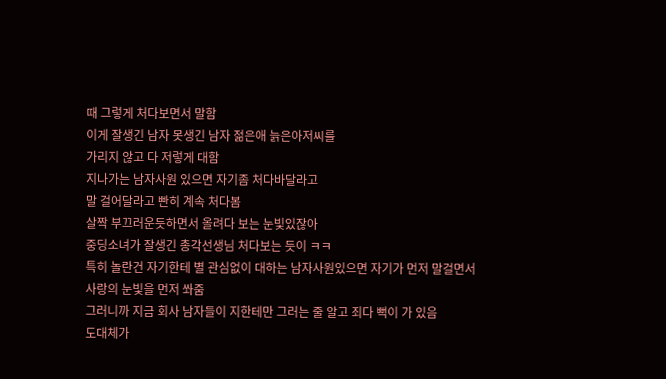때 그렇게 처다보면서 말함
이게 잘생긴 남자 못생긴 남자 젊은애 늙은아저씨를
가리지 않고 다 저렇게 대함
지나가는 남자사원 있으면 자기좀 처다바달라고
말 걸어달라고 빤히 계속 처다봄
살짝 부끄러운듯하면서 올려다 보는 눈빛있잖아
중딩소녀가 잘생긴 총각선생님 처다보는 듯이 ㅋㅋ
특히 놀란건 자기한테 별 관심없이 대하는 남자사원있으면 자기가 먼저 말걸면서
사랑의 눈빛을 먼저 쏴줌
그러니까 지금 회사 남자들이 지한테만 그러는 줄 알고 죄다 뻑이 가 있음
도대체가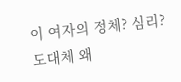이 여자의 정체? 심리?
도대체 왜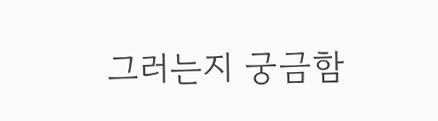그러는지 궁금함